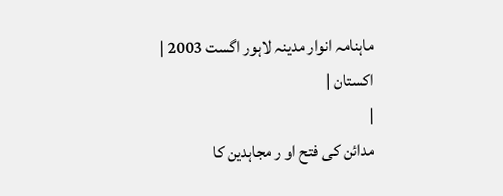ماہنامہ انوار مدینہ لاہور اگست 2003 |
اكستان |
|
مدائن کی فتح او ر مجاہدین کا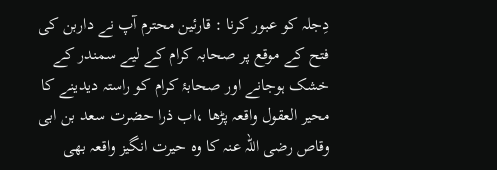دِجلہ کو عبور کرنا : قارئین محترم آپ نے داربن کی فتح کے موقع پر صحابہ کرام کے لیے سمندر کے خشک ہوجانے اور صحابۂ کرام کو راستہ دیدینے کا محیر العقول واقعہ پڑھا ،اب ذرا حضرت سعد بن ابی وقاص رضی اللہ عنہ کا وہ حیرت انگیز واقعہ بھی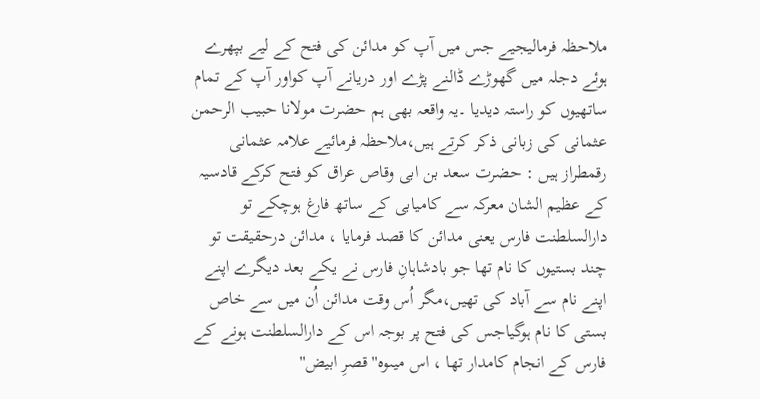ملاحظہ فرمالیجیے جس میں آپ کو مدائن کی فتح کے لیے بپھرے ہوئے دجلہ میں گھوڑے ڈالنے پڑے اور دریانے آپ کواور آپ کے تمام ساتھیوں کو راستہ دیدیا ۔یہ واقعہ بھی ہم حضرت مولانا حبیب الرحمن عثمانی کی زبانی ذکر کرتے ہیں،ملاحظہ فرمائیے علامہ عثمانی رقمطراز ہیں : حضرت سعد بن ابی وقاص عراق کو فتح کرکے قادسیہ کے عظیم الشان معرکہ سے کامیابی کے ساتھ فارغ ہوچکے تو دارالسلطنت فارس یعنی مدائن کا قصد فرمایا ، مدائن درحقیقت تو چند بستیوں کا نام تھا جو بادشاہانِ فارس نے یکے بعد دیگرے اپنے اپنے نام سے آباد کی تھیں،مگر اُس وقت مدائن اُن میں سے خاص بستی کا نام ہوگیاجس کی فتح پر بوجہ اس کے دارالسلطنت ہونے کے فارس کے انجام کامدار تھا ، اس میںوہ'' قصرِ ابیض''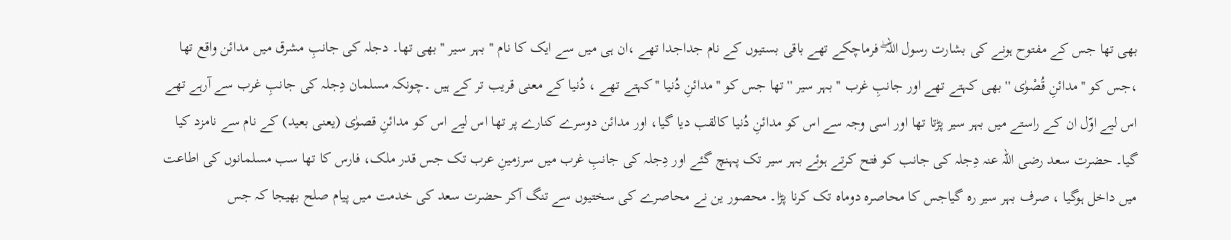بھی تھا جس کے مفتوح ہونے کی بشارت رسول اللہ ۖ فرماچکے تھے باقی بستیوں کے نام جداجدا تھے ،ان ہی میں سے ایک کا نام ''بہر سیر ''بھی تھا۔ دجلہ کی جانبِ مشرق میں مدائن واقع تھا ،جس کو ''مدائنِ قُصْوٰی ''بھی کہتے تھے اور جانبِ غرب ''بہر سیر '' تھا جس کو ''مدائنِ دُنیا ''کہتے تھے ، دُنیا کے معنی قریب تر کے ہیں ۔چونکہ مسلمان دِجلہ کی جانبِ غرب سے آرہے تھے اس لیے اوّل ان کے راستے میں بہر سیر پڑتا تھا اور اسی وجہ سے اس کو مدائنِ دُنیا کالقب دیا گیا، اور مدائن دوسرے کنارے پر تھا اس لیے اس کو مدائنِ قصوٰی (یعنی بعید) کے نام سے نامزد کیا گیا۔ حضرت سعد رضی اللہ عنہ دِجلہ کی جانب کو فتح کرتے ہوئے بہر سیر تک پہنچ گئے اور دِجلہ کی جانبِ غرب میں سرزمینِ عرب تک جس قدر ملک، فارس کا تھا سب مسلمانوں کی اطاعت میں داخل ہوگیا ، صرف بہر سیر رہ گیاجس کا محاصرہ دوماہ تک کرنا پڑا۔ محصور ین نے محاصرے کی سختیوں سے تنگ آکر حضرت سعد کی خدمت میں پیام صلح بھیجا کہ جس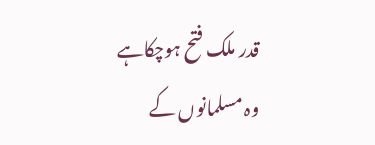قدر ملک فتح ہوچکاہے وہ مسلمانوں کے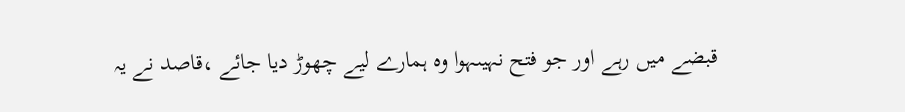قبضے میں رہے اور جو فتح نہیںہوا وہ ہمارے لیے چھوڑ دیا جائے ،قاصد نے یہ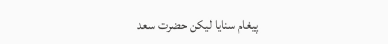پیغام سنایا لیکن حضرت سعد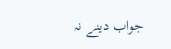جواب دینے نہ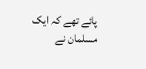پائے تھے کہ ایک مسلمان نے